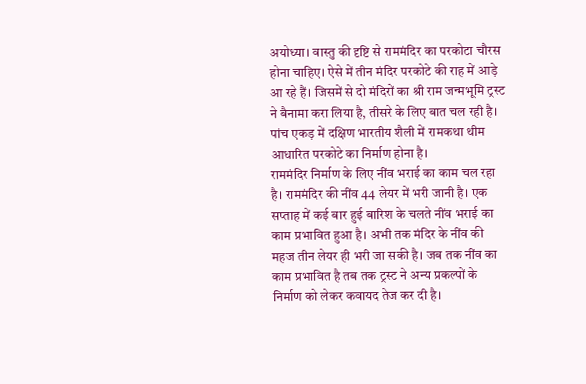अयोध्या। वास्तु की दृष्टि से राममंदिर का परकोटा चौरस होना चाहिए। ऐसे में तीन मंदिर परकोटे की राह में आड़े आ रहे हैं। जिसमें से दो मंदिरों का श्री राम जन्मभूमि ट्रस्ट ने बैनामा करा लिया है, तीसरे के लिए बात चल रही है। पांच एकड़ में दक्षिण भारतीय शैली में रामकथा थीम आधारित परकोटे का निर्माण होना है।
राममंदिर निर्माण के लिए नींव भराई का काम चल रहा है। राममंदिर की नींव 44 लेयर में भरी जानी है। एक सप्ताह में कई बार हुई बारिश के चलते नींव भराई का काम प्रभावित हुआ है। अभी तक मंदिर के नींव की महज तीन लेयर ही भरी जा सकी है। जब तक नींव का काम प्रभावित है तब तक ट्रस्ट ने अन्य प्रकल्पों के निर्माण को लेकर कवायद तेज कर दी है।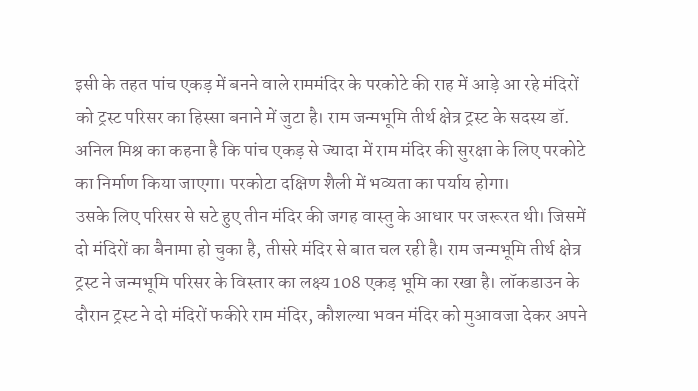इसी के तहत पांच एकड़ में बनने वाले राममंदिर के परकोटे की राह में आड़े आ रहे मंदिरों को ट्रस्ट परिसर का हिस्सा बनाने में जुटा है। राम जन्मभूमि तीर्थ क्षेत्र ट्रस्ट के सदस्य डॉ. अनिल मिश्र का कहना है कि पांच एकड़ से ज्यादा में राम मंदिर की सुरक्षा के लिए परकोटे का निर्माण किया जाएगा। परकोटा दक्षिण शैली में भव्यता का पर्याय होगा।
उसके लिए परिसर से सटे हुए तीन मंदिर की जगह वास्तु के आधार पर जरूरत थी। जिसमें दो मंदिरों का बैनामा हो चुका है, तीसरे मंदिर से बात चल रही है। राम जन्मभूमि तीर्थ क्षेत्र ट्रस्ट ने जन्मभूमि परिसर के विस्तार का लक्ष्य 108 एकड़ भूमि का रखा है। लॉकडाउन के दौरान ट्रस्ट ने दो मंदिरों फकीरे राम मंदिर, कौशल्या भवन मंदिर को मुआवजा देकर अपने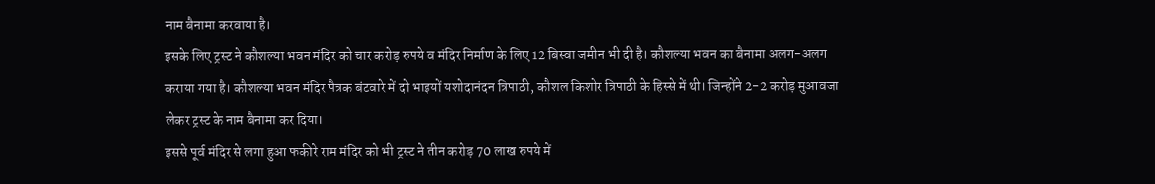नाम बैनामा करवाया है।
इसके लिए ट्रस्ट ने कौशल्या भवन मंदिर को चार करोड़ रुपये व मंदिर निर्माण के लिए 12 बिस्वा जमीन भी दी है। कौशल्या भवन का बैनामा अलग-अलग कराया गया है। कौशल्या भवन मंदिर पैत्रक बंटवारे में दो भाइयों यशोदानंदन त्रिपाठी, कौशल किशोर त्रिपाठी के हिस्से में थी। जिन्होंने 2-2 करोड़ मुआवजा लेकर ट्रस्ट के नाम बैनामा कर दिया।
इससे पूर्व मंदिर से लगा हुआ फकीरे राम मंदिर को भी ट्रस्ट ने तीन करोड़ 70 लाख रुपये में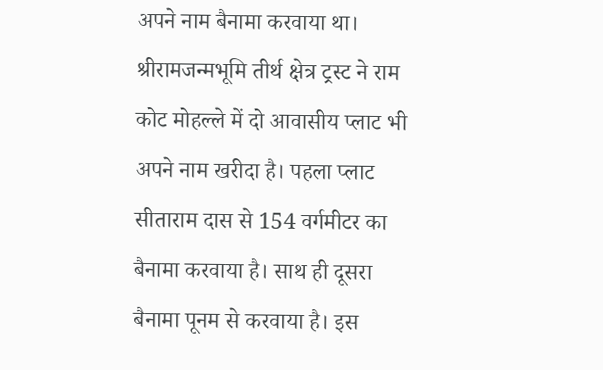अपने नाम बैनामा करवाया था। श्रीरामजन्मभूमि तीर्थ क्षेत्र ट्रस्ट ने राम कोट मोहल्ले में दो आवासीय प्लाट भी अपने नाम खरीदा है। पहला प्लाट सीताराम दास से 154 वर्गमीटर का बैनामा करवाया है। साथ ही दूसरा बैनामा पूनम से करवाया है। इस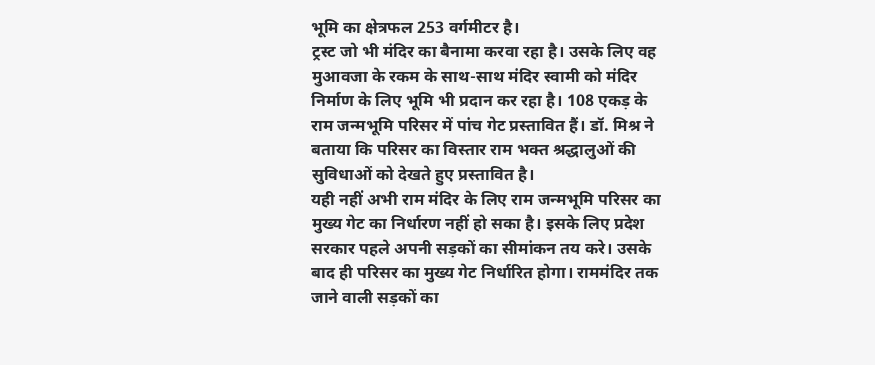भूमि का क्षेत्रफल 253 वर्गमीटर है।
ट्रस्ट जो भी मंदिर का बैनामा करवा रहा है। उसके लिए वह मुआवजा के रकम के साथ-साथ मंदिर स्वामी को मंदिर निर्माण के लिए भूमि भी प्रदान कर रहा है। 108 एकड़ के राम जन्मभूमि परिसर में पांच गेट प्रस्तावित हैं। डॉ. मिश्र ने बताया कि परिसर का विस्तार राम भक्त श्रद्धालुओं की सुविधाओं को देखते हुए प्रस्तावित है।
यही नहीं अभी राम मंदिर के लिए राम जन्मभूमि परिसर का मुख्य गेट का निर्धारण नहीं हो सका है। इसके लिए प्रदेश सरकार पहले अपनी सड़कों का सीमांकन तय करे। उसके बाद ही परिसर का मुख्य गेट निर्धारित होगा। राममंदिर तक जाने वाली सड़कों का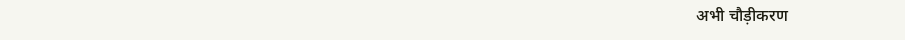अभी चौड़ीकरण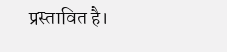प्रस्तावित है।